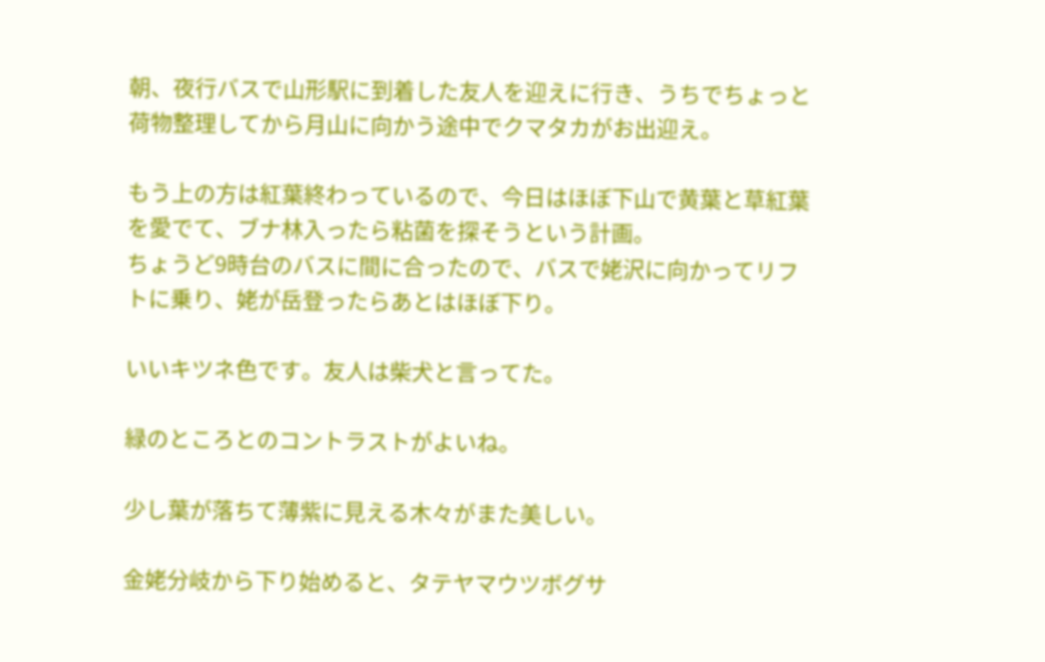朝、夜行バスで山形駅に到着した友人を迎えに行き、うちでちょっと荷物整理してから月山に向かう途中でクマタカがお出迎え。

もう上の方は紅葉終わっているので、今日はほぼ下山で黄葉と草紅葉を愛でて、ブナ林入ったら粘菌を探そうという計画。
ちょうど9時台のバスに間に合ったので、バスで姥沢に向かってリフトに乗り、姥が岳登ったらあとはほぼ下り。

いいキツネ色です。友人は柴犬と言ってた。

緑のところとのコントラストがよいね。

少し葉が落ちて薄紫に見える木々がまた美しい。

金姥分岐から下り始めると、タテヤマウツボグサ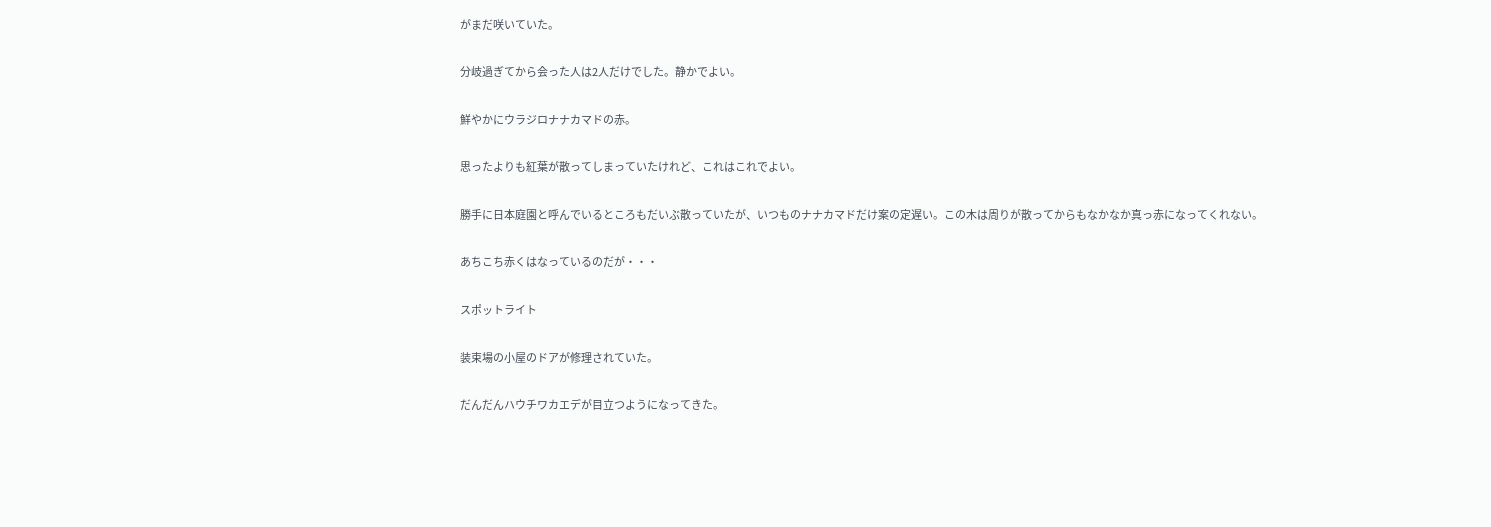がまだ咲いていた。

分岐過ぎてから会った人は2人だけでした。静かでよい。

鮮やかにウラジロナナカマドの赤。

思ったよりも紅葉が散ってしまっていたけれど、これはこれでよい。

勝手に日本庭園と呼んでいるところもだいぶ散っていたが、いつものナナカマドだけ案の定遅い。この木は周りが散ってからもなかなか真っ赤になってくれない。

あちこち赤くはなっているのだが・・・

スポットライト

装束場の小屋のドアが修理されていた。

だんだんハウチワカエデが目立つようになってきた。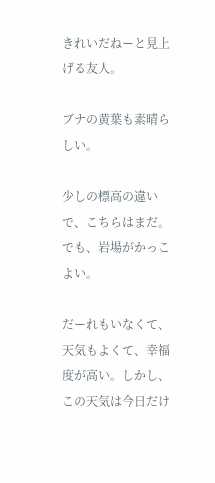きれいだねーと見上げる友人。

ブナの黄葉も素晴らしい。

少しの標高の違いで、こちらはまだ。でも、岩場がかっこよい。

だーれもいなくて、天気もよくて、幸福度が高い。しかし、この天気は今日だけ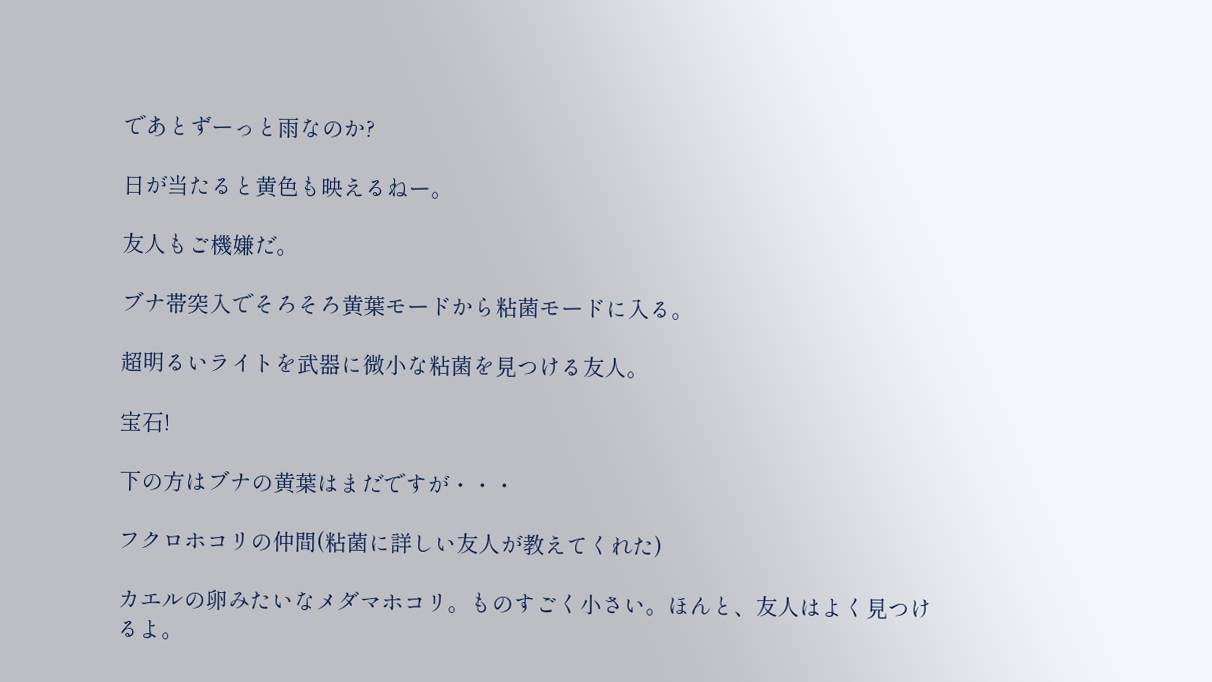であとずーっと雨なのか?

日が当たると黄色も映えるねー。

友人もご機嫌だ。

ブナ帯突入でそろそろ黄葉モードから粘菌モードに入る。

超明るいライトを武器に微小な粘菌を見つける友人。

宝石!

下の方はブナの黄葉はまだですが・・・

フクロホコリの仲間(粘菌に詳しい友人が教えてくれた)

カエルの卵みたいなメダマホコリ。ものすごく小さい。ほんと、友人はよく見つけるよ。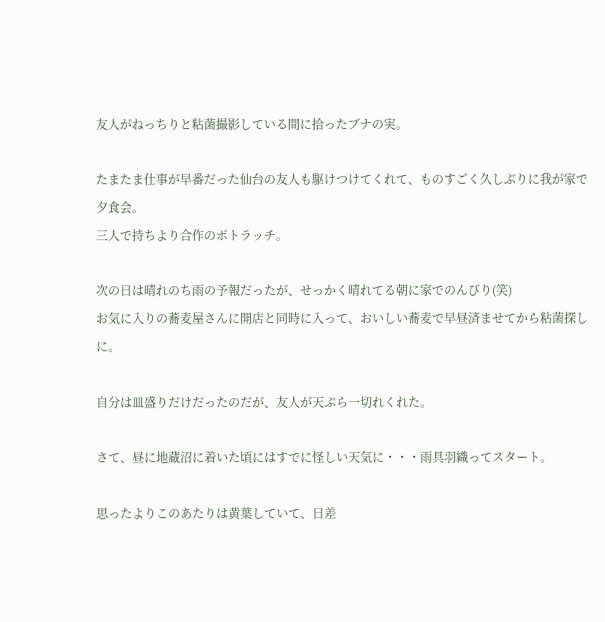友人がねっちりと粘菌撮影している間に拾ったブナの実。

たまたま仕事が早番だった仙台の友人も駆けつけてくれて、ものすごく久しぶりに我が家で夕食会。
三人で持ちより合作のポトラッチ。

次の日は晴れのち雨の予報だったが、せっかく晴れてる朝に家でのんびり(笑)
お気に入りの蕎麦屋さんに開店と同時に入って、おいしい蕎麦で早昼済ませてから粘菌探しに。

自分は皿盛りだけだったのだが、友人が天ぷら一切れくれた。

さて、昼に地蔵沼に着いた頃にはすでに怪しい天気に・・・雨具羽織ってスタート。

思ったよりこのあたりは黄葉していて、日差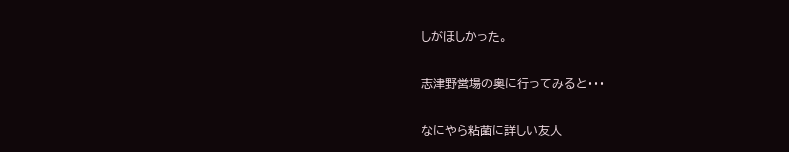しがほしかった。

志津野営場の奥に行ってみると・・・

なにやら粘菌に詳しい友人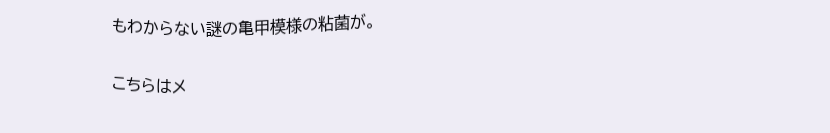もわからない謎の亀甲模様の粘菌が。

こちらはメ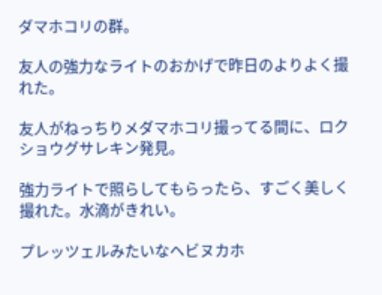ダマホコリの群。

友人の強力なライトのおかげで昨日のよりよく撮れた。

友人がねっちりメダマホコリ撮ってる間に、ロクショウグサレキン発見。

強力ライトで照らしてもらったら、すごく美しく撮れた。水滴がきれい。

プレッツェルみたいなヘビヌカホ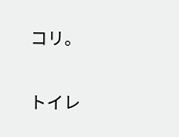コリ。

トイレ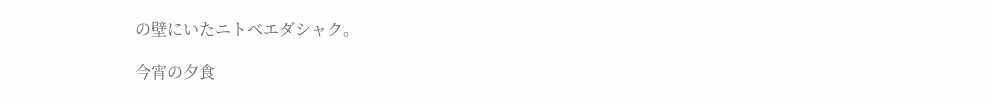の壁にいたニトベエダシャク。

今宵の夕食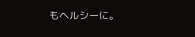もヘルシーに。